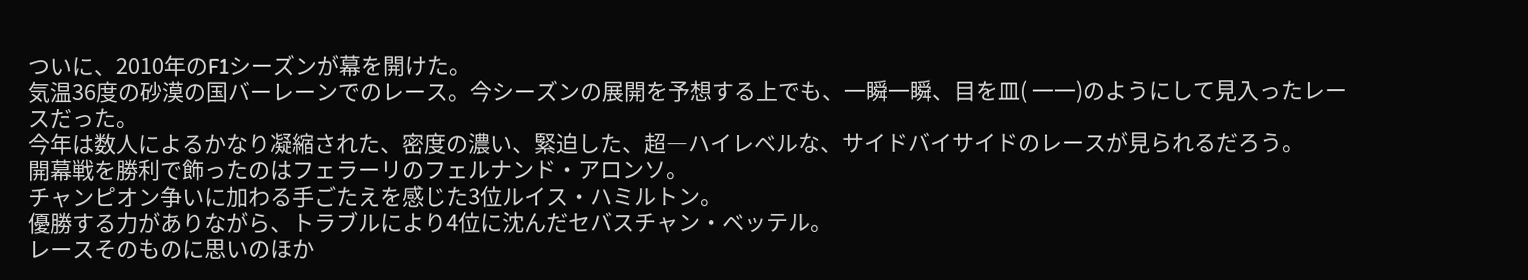ついに、2010年のF1シーズンが幕を開けた。
気温36度の砂漠の国バーレーンでのレース。今シーズンの展開を予想する上でも、一瞬一瞬、目を皿( 一一)のようにして見入ったレースだった。
今年は数人によるかなり凝縮された、密度の濃い、緊迫した、超―ハイレベルな、サイドバイサイドのレースが見られるだろう。
開幕戦を勝利で飾ったのはフェラーリのフェルナンド・アロンソ。
チャンピオン争いに加わる手ごたえを感じた3位ルイス・ハミルトン。
優勝する力がありながら、トラブルにより4位に沈んだセバスチャン・ベッテル。
レースそのものに思いのほか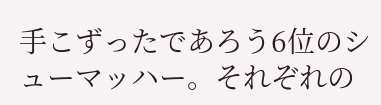手こずったであろう6位のシューマッハー。それぞれの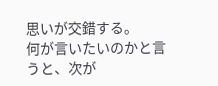思いが交錯する。
何が言いたいのかと言うと、次が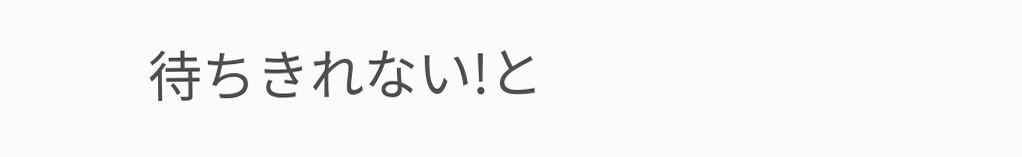待ちきれない!と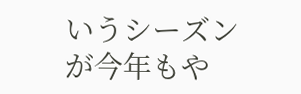いうシーズンが今年もや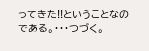ってきた!!ということなのである。・・・つづく。